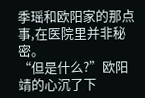季瑶和欧阳家的那点事,在医院里并非秘密。
“但是什么?”欧阳靖的心沉了下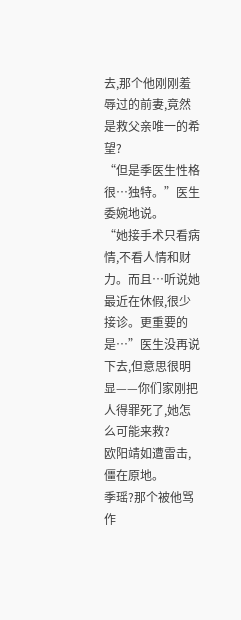去,那个他刚刚羞辱过的前妻,竟然是救父亲唯一的希望?
“但是季医生性格很…独特。”医生委婉地说。
“她接手术只看病情,不看人情和财力。而且…听说她最近在休假,很少接诊。更重要的是…”医生没再说下去,但意思很明显——你们家刚把人得罪死了,她怎么可能来救?
欧阳靖如遭雷击,僵在原地。
季瑶?那个被他骂作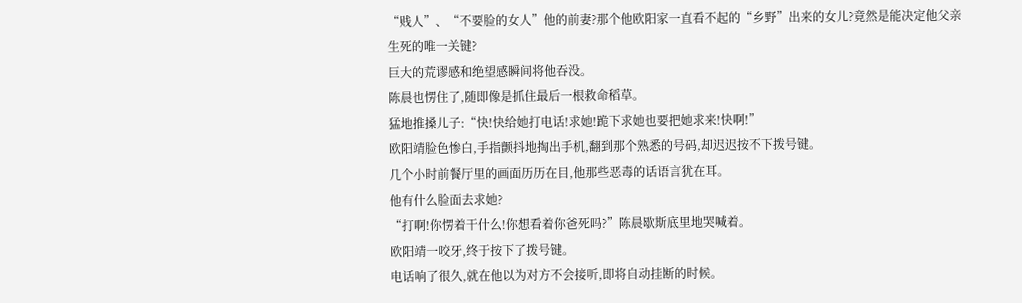“贱人”、“不要脸的女人”他的前妻?那个他欧阳家一直看不起的“乡野”出来的女儿?竟然是能决定他父亲生死的唯一关键?
巨大的荒谬感和绝望感瞬间将他吞没。
陈晨也愣住了,随即像是抓住最后一根救命稻草。
猛地推搡儿子:“快!快给她打电话!求她!跪下求她也要把她求来!快啊!”
欧阳靖脸色惨白,手指颤抖地掏出手机,翻到那个熟悉的号码,却迟迟按不下拨号键。
几个小时前餐厅里的画面历历在目,他那些恶毒的话语言犹在耳。
他有什么脸面去求她?
“打啊!你愣着干什么!你想看着你爸死吗?”陈晨歇斯底里地哭喊着。
欧阳靖一咬牙,终于按下了拨号键。
电话响了很久,就在他以为对方不会接听,即将自动挂断的时候。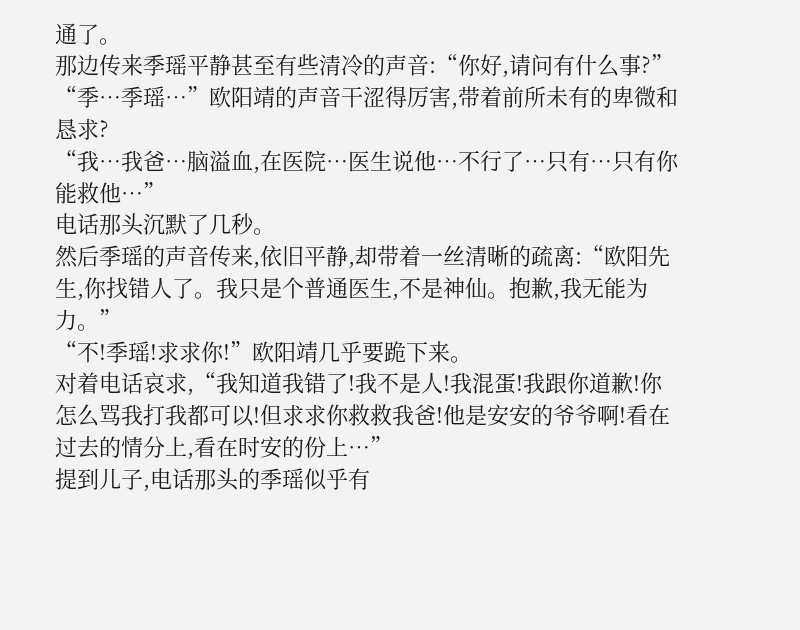通了。
那边传来季瑶平静甚至有些清冷的声音:“你好,请问有什么事?”
“季…季瑶…”欧阳靖的声音干涩得厉害,带着前所未有的卑微和恳求?
“我…我爸…脑溢血,在医院…医生说他…不行了…只有…只有你能救他…”
电话那头沉默了几秒。
然后季瑶的声音传来,依旧平静,却带着一丝清晰的疏离:“欧阳先生,你找错人了。我只是个普通医生,不是神仙。抱歉,我无能为力。”
“不!季瑶!求求你!”欧阳靖几乎要跪下来。
对着电话哀求,“我知道我错了!我不是人!我混蛋!我跟你道歉!你怎么骂我打我都可以!但求求你救救我爸!他是安安的爷爷啊!看在过去的情分上,看在时安的份上…”
提到儿子,电话那头的季瑶似乎有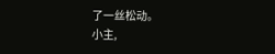了一丝松动。
小主,